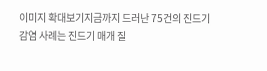이미지 확대보기지금까지 드러난 75건의 진드기 감염 사례는 진드기 매개 질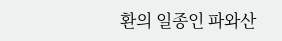환의 일종인 파와산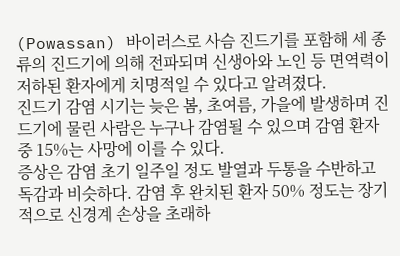(Powassan) 바이러스로 사슴 진드기를 포함해 세 종류의 진드기에 의해 전파되며 신생아와 노인 등 면역력이 저하된 환자에게 치명적일 수 있다고 알려졌다.
진드기 감염 시기는 늦은 봄, 초여름, 가을에 발생하며 진드기에 물린 사람은 누구나 감염될 수 있으며 감염 환자 중 15%는 사망에 이를 수 있다.
증상은 감염 초기 일주일 정도 발열과 두통을 수반하고 독감과 비슷하다. 감염 후 완치된 환자 50% 정도는 장기적으로 신경계 손상을 초래하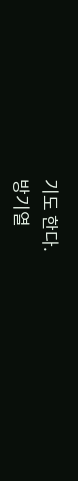기도 한다.
방기열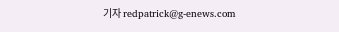기자 redpatrick@g-enews.com